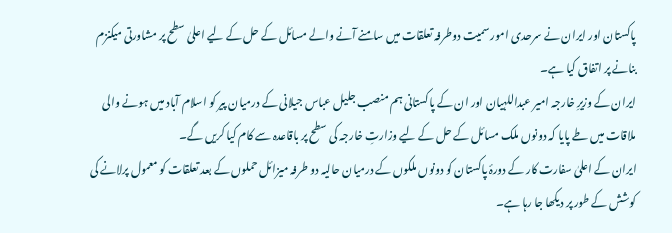پاکستان اور ایران نے سرحدی امور سمیت دوطرفہ تعلقات میں سامنے آنے والے مسائل کے حل کے لیے اعلیٰ سطح پر مشاورتی میکنزم بنانے پر اتفاق کیا ہے۔
ایران کے وزیرِ خارجہ امیر عبداللہیان اور ان کے پاکستانی ہم منصب جلیل عباس جیلانی کے درمیان پیر کو اسلام آباد میں ہونے والی ملاقات میں طے پایا کہ دونوں ملک مسائل کے حل کے لیے وزارتِ خارجہ کی سطح پر باقاعدہ سے کام کیا کریں گے۔
ایران کے اعلیٰ سفارت کار کے دورۂ پاکستان کو دونوں ملکوں کے درمیان حالیہ دو طرفہ میزائل حملوں کے بعد تعلقات کو معمول پرلانے کی کوشش کے طور پر دیکھا جا رہا ہے۔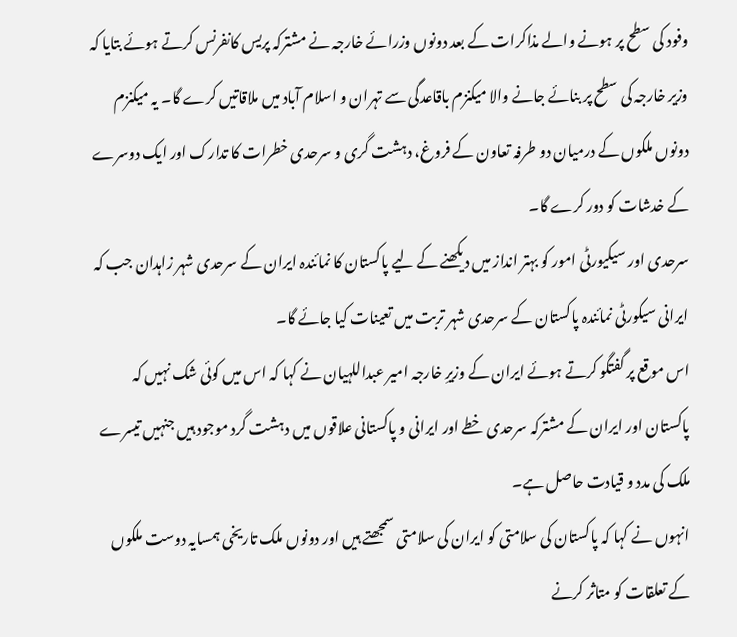وفود کی سطح پر ہونے والے مذاکرات کے بعد دونوں وزرائے خارجہ نے مشترکہ پریس کانفرنس کرتے ہوئے بتایا کہ وزیر خارجہ کی سطح پر بنائے جانے والا میکنزم باقاعدگی سے تہران و اسلام آباد میں ملاقاتیں کرے گا۔ یہ میکنزم دونوں ملکوں کے درمیان دو طرفہ تعاون کے فروغ، دہشت گری و سرحدی خطرات کا تدارک اور ایک دوسرے کے خدشات کو دور کرے گا۔
سرحدی اور سیکیورٹی امور کو بہتر انداز میں دیکھنے کے لیے پاکستان کا نمائندہ ایران کے سرحدی شہر زاہدان جب کہ ایرانی سیکورٹی نمائندہ پاکستان کے سرحدی شہر تربت میں تعینات کیا جائے گا۔
اس موقع پر گفتگو کرتے ہوئے ایران کے وزیرِ خارجہ امیر عبداللہیان نے کہا کہ اس میں کوئی شک نہیں کہ پاکستان اور ایران کے مشترکہ سرحدی خطے اور ایرانی و پاکستانی علاقوں میں دہشت گرد موجود ہیں جنہیں تیسرے ملک کی مدد و قیادت حاصل ہے۔
انہوں نے کہا کہ پاکستان کی سلامتی کو ایران کی سلامتی سمجھتے ہیں اور دونوں ملک تاریخی ہمسایہ دوست ملکوں کے تعلقات کو متاثر کرنے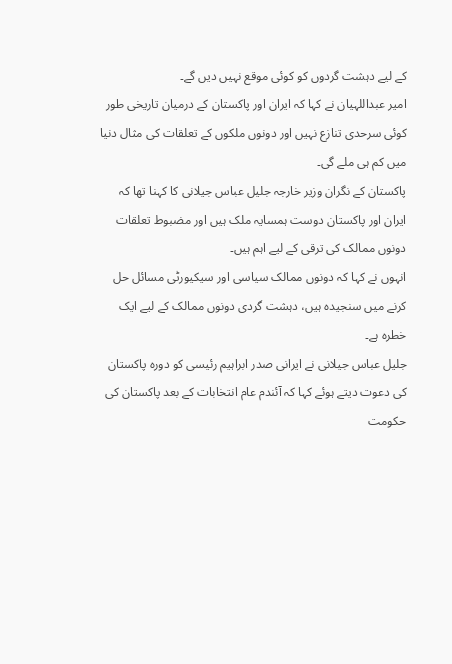کے لیے دہشت گردوں کو کوئی موقع نہیں دیں گے۔
امیر عبداللہیان نے کہا کہ ایران اور پاکستان کے درمیان تاریخی طور کوئی سرحدی تنازع نہیں اور دونوں ملکوں کے تعلقات کی مثال دنیا میں کم ہی ملے گی۔
پاکستان کے نگران وزیر خارجہ جلیل عباس جیلانی کا کہنا تھا کہ ایران اور پاکستان دوست ہمسایہ ملک ہیں اور مضبوط تعلقات دونوں ممالک کی ترقی کے لیے اہم ہیں۔
انہوں نے کہا کہ دونوں ممالک سیاسی اور سیکیورٹی مسائل حل کرنے میں سنجیدہ ہیں، دہشت گردی دونوں ممالک کے لیے ایک خطرہ ہے۔
جلیل عباس جیلانی نے ایرانی صدر ابراہیم رئیسی کو دورہ پاکستان کی دعوت دیتے ہوئے کہا کہ آئندم عام انتخابات کے بعد پاکستان کی حکومت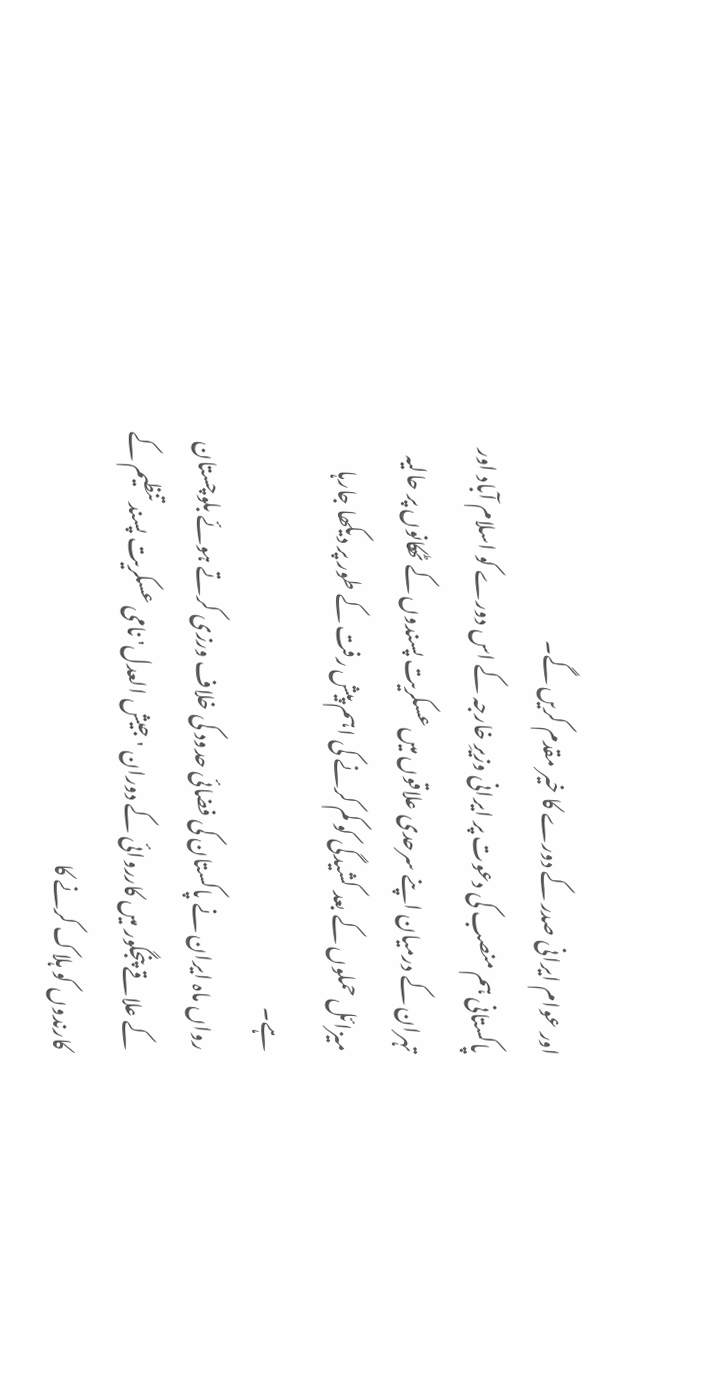اور عوام ایرانی صدر کے دورے کا خیر مقدم کریں گے۔
پاکستانی ہم منصب کی دعوت پر ایرانی وزیرِ خارجہ کے اس دورے کو اسلام آباد اور تہران کے درمیان اپنے سرحدی علاقوں میں عسکریت پسندوں کے ٹھکانوں پر حالیہ میزائل حملوں کے بعد کشیدگی کو کم کرنے کی اہم پیش رفت کے طور پر دیکھا جارہا ہے۔
رواں ماہ ایران نے پاکستان کی فضائی حدود کی خلاف ورزی کرتے ہوئے بلوچستان کے علاقے پنجگور میں کارروائی کے دوران 'جیش العدل' نامی عسکریت پسند تنظیم کے کارندوں کو ہلاک کرنے کا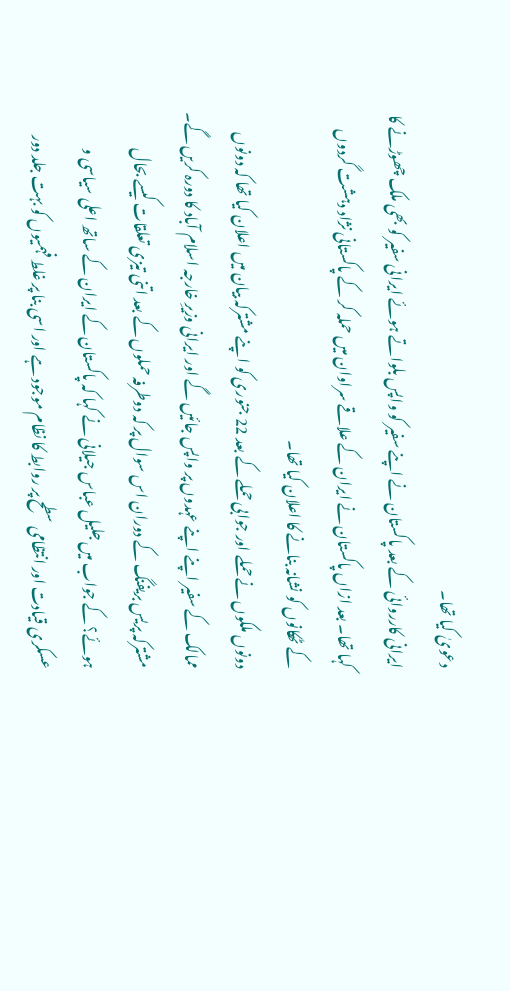دعویٰ کیا تھا۔
ایرانی کارروائی کے بعد پاکستان نے اپنے سفیر کو واپس بلواتے ہوئے ایرانی سفیر کو بھی ملک چھوڑنے کا کہا تھا۔ بعد ازاں پاکستان نے ایران کے علاقے سراوان میں حملہ کر کے پاکستانی نژاد دہشت گردوں کے ٹھکانوں کو نشانہ بنانے کا اعلان کیا تھا۔
دونوں ملکوں نے حملے اور جوابی حملے کے بعد 22 جنوری کو اپنے مشترکہ بیان میں اعلان کیا تھا کہ دونوں ممالک کے سفیر اپنے اپنے عہدوں پر واپس جائیں گے اور ایرانی وزیرِ خارجہ اسلام آباد کا دورہ کریں گے۔
مشترکہ پریس بریفنگ کے دوران اس سوال پر کہ دوطرفہ حملوں کے بعد اتنی تیزی تعلقات کیسے بحال ہوئے؟ کے جواب میں جلیل عباس جیلانی نے کہا کہ پاکستان کے ایران کے ساتھ اعلی سیاسی و عسکری قیادت اور انتظامی سطح پر روابط کا نظام موجود ہے اور اسی بنا پر غلط فہمیوں کو بہت جلد دور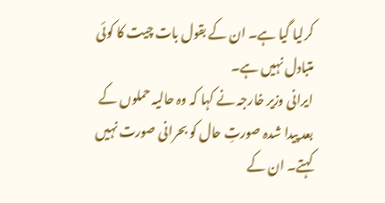کرلیا گیا ہے۔ ان کے بقول بات چیت کا کوئی متبادل نہیں ہے۔
ایرانی وزیر خارجہ نے کہا کہ وہ حالیہ حملوں کے بعد پیدا شدہ صورتِ حال کو بحرانی صورت نہیں کہتے۔ ان کے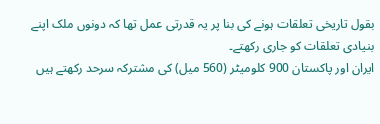بقول تاریخی تعلقات ہونے کی بنا پر یہ قدرتی عمل تھا کہ دونوں ملک اپنے بنیادی تعلقات کو جاری رکھتے۔
ایران اور پاکستان 900 کلومیٹر (560 میل) کی مشترکہ سرحد رکھتے ہیں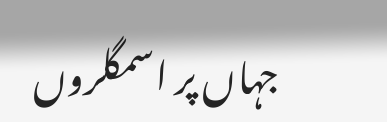جہاں پر اسمگلروں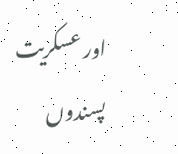اور عسکریت پسندوں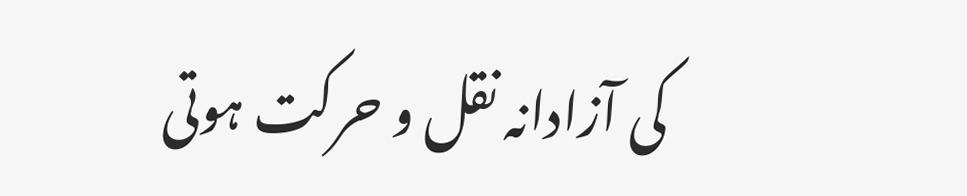کی آزادانہ نقل و حرکت ہوتی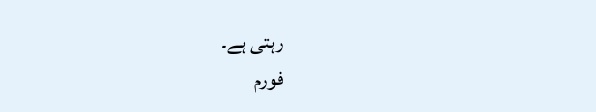رہتی ہے۔
فورم